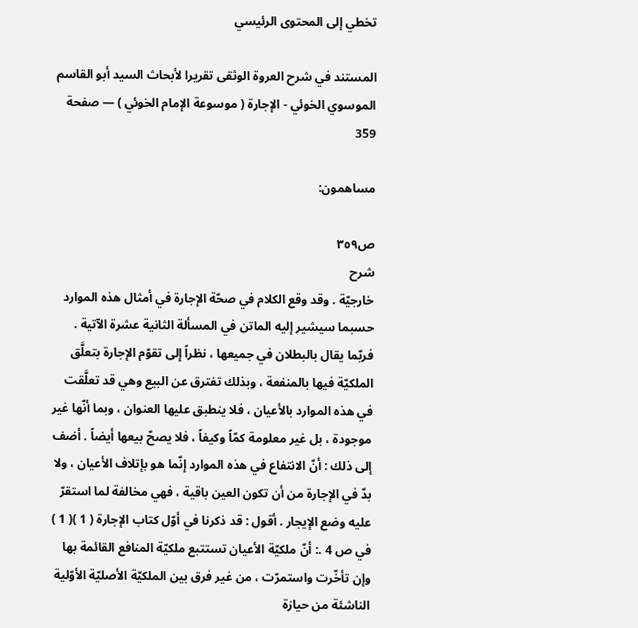تخطي إلى المحتوى الرئيسي

المستند في شرح العروة الوثقى تقريرا لأبحاث السيد أبو القاسم الموسوي الخوئي - الإجارة ( موسوعة الإمام الخوئي ) — صفحة 359

مساهمون:

ص٣٥٩
شرح
خارجيّة . وقد وقع الكلام في صحّة الإجارة في أمثال هذه الموارد حسبما سيشير إليه الماتن في المسألة الثانية عشرة الآتية . فربّما يقال بالبطلان في جميعها ، نظراً إلى تقوّم الإجارة بتعلَّق الملكيّة فيها بالمنفعة ، وبذلك تفترق عن البيع وهي قد تعلَّقت في هذه الموارد بالأعيان ، فلا ينطبق عليها العنوان ، وبما أنّها غير موجودة ، بل غير معلومة كمّاً وكيفاً ، فلا يصحّ بيعها أيضاً . أضف إلى ذلك : أنّ الانتفاع في هذه الموارد إنّما هو بإتلاف الأعيان ، ولا بدّ في الإجارة من أن تكون العين باقية ، فهي مخالفة لما استقرّ عليه وضع الإيجار . أقول : قد ذكرنا في أوّل كتاب الإجارة ( 1 )( 1 ) في ص 4 .: أنّ ملكيّة الأعيان تستتبع ملكيّة المنافع القائمة بها وإن تأخّرت واستمرّت ، من غير فرق بين الملكيّة الأصليّة الأوّلية الناشئة من حيازة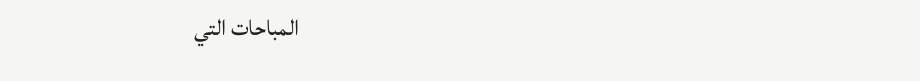المباحات التي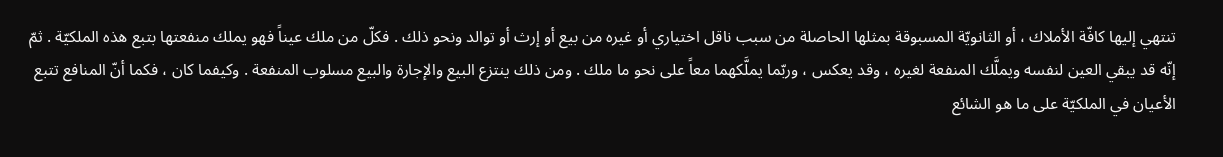تنتهي إليها كافّة الأملاك ، أو الثانويّة المسبوقة بمثلها الحاصلة من سبب ناقل اختياري أو غيره من بيع أو إرث أو توالد ونحو ذلك . فكلّ من ملك عيناً فهو يملك منفعتها بتبع هذه الملكيّة . ثمّ إنّه قد يبقي العين لنفسه ويملَّك المنفعة لغيره ، وقد يعكس ، وربّما يملَّكهما معاً على نحو ما ملك . ومن ذلك ينتزع البيع والإجارة والبيع مسلوب المنفعة . وكيفما كان ، فكما أنّ المنافع تتبع الأعيان في الملكيّة على ما هو الشائع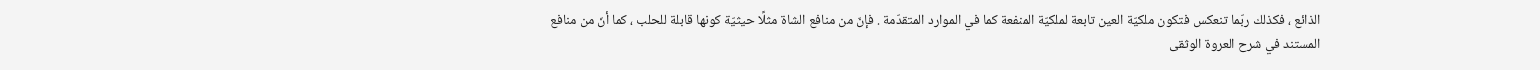الذائع ، فكذلك ربّما تنعكس فتكون ملكيّة العين تابعة لملكيّة المنفعة كما في الموارد المتقدّمة . فإنّ من منافع الشاة مثلًا حيثيّة كونها قابلة للحلب ، كما أنّ من منافع
المستند في شرح العروة الوثقى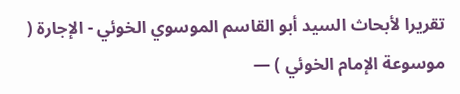تقريرا لأبحاث السيد أبو القاسم الموسوي الخوئي - الإجارة ( موسوعة الإمام الخوئي ) —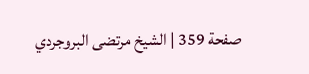صفحة 359 | الشيخ مرتضى البروجردي